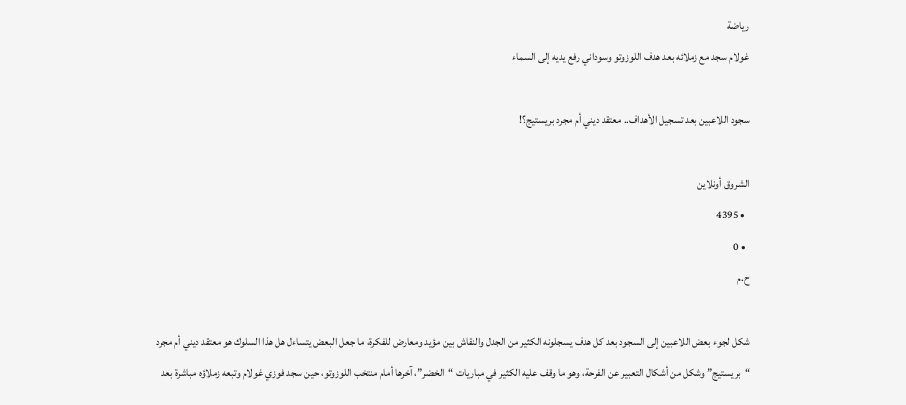رياضة
غولام سجد مع زملائه بعد هدف اللوزوتو وسوداني رفع يديه إلى السماء

سجود اللاعبين بعد تسجيل الأهداف.. معتقد ديني أم مجرد بريستيج؟!

الشروق أونلاين
  • 4395
  • 0
ح.م

شكل لجوء بعض اللاعبين إلى السجود بعد كل هدف يسجلونه الكثير من الجدل والنقاش بين مؤيد ومعارض للفكرة، ما جعل البعض يتساءل هل هذا السلوك هو معتقد ديني أم مجرد “بريستيج” وشكل من أشكال التعبير عن الفرحة، وهو ما وقف عليه الكثير في مباريات “الخضر”، آخرها أمام منتخب اللوزوتو، حين سجد فوزي غولام وتبعه زملاؤه مباشرة بعد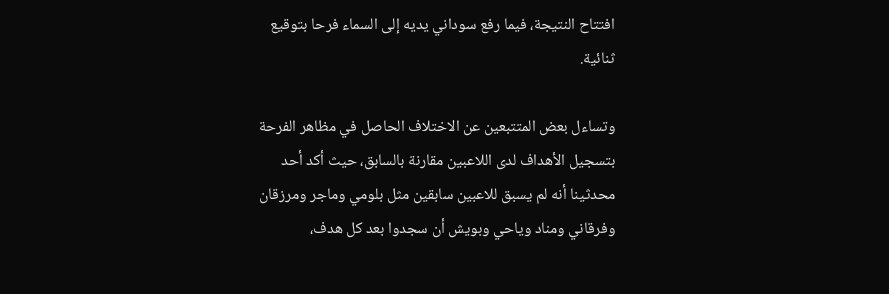افتتاح النتيجة، فيما رفع سوداني يديه إلى السماء فرحا بتوقيع ثنائية.

وتساءل بعض المتتبعين عن الاختلاف الحاصل في مظاهر الفرحة بتسجيل الأهداف لدى اللاعبين مقارنة بالسابق، حيث أكد أحد محدثينا أنه لم يسبق للاعبين سابقين مثل بلومي وماجر ومرزقان وفرقاني ومناد وياحي وبويش أن سجدوا بعد كل هدف،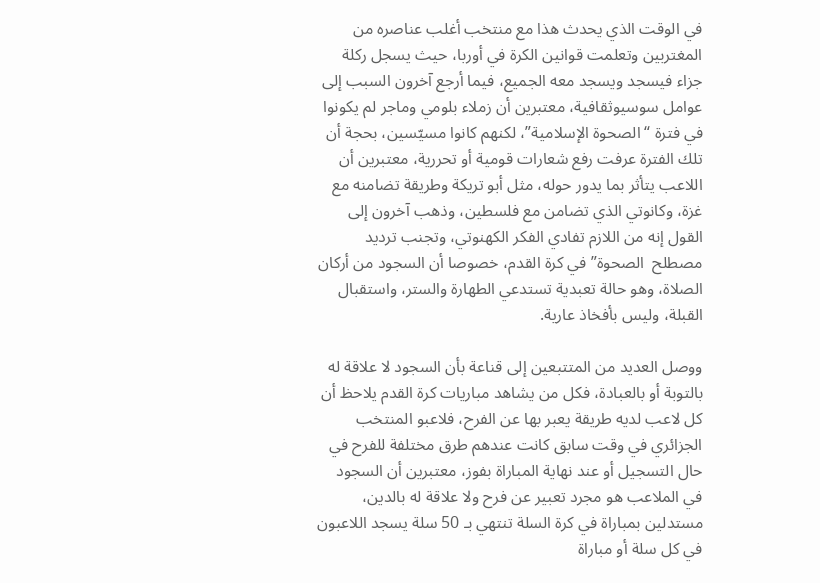في الوقت الذي يحدث هذا مع منتخب أغلب عناصره من المغتربين وتعلمت قوانين الكرة في أوربا، حيث يسجل ركلة جزاء فيسجد ويسجد معه الجميع، فيما أرجع آخرون السبب إلى عوامل سوسيوثقافية، معتبرين أن زملاء بلومي وماجر لم يكونوا في فترة “الصحوة الإسلامية”، لكنهم كانوا مسيّسين، بحجة أن تلك الفترة عرفت رفع شعارات قومية أو تحررية، معتبرين أن اللاعب يتأثر بما يدور حوله، مثل أبو تريكة وطريقة تضامنه مع غزة، وكانوتي الذي تضامن مع فلسطين، وذهب آخرون إلى القول إنه من اللازم تفادي الفكر الكهنوتي، وتجنب ترديد مصطلح  الصحوة” في كرة القدم، خصوصا أن السجود من أركان الصلاة، وهو حالة تعبدية تستدعي الطهارة والستر، واستقبال القبلة، وليس بأفخاذ عارية.

ووصل العديد من المتتبعين إلى قناعة بأن السجود لا علاقة له بالتوبة أو بالعبادة، فكل من يشاهد مباريات كرة القدم يلاحظ أن كل لاعب لديه طريقة يعبر بها عن الفرح، فلاعبو المنتخب الجزائري في وقت سابق كانت عندهم طرق مختلفة للفرح في حال التسجيل أو عند نهاية المباراة بفوز، معتبرين أن السجود في الملاعب هو مجرد تعبير عن فرح ولا علاقة له بالدين، مستدلين بمباراة في كرة السلة تنتهي بـ 50 سلة يسجد اللاعبون في كل سلة أو مباراة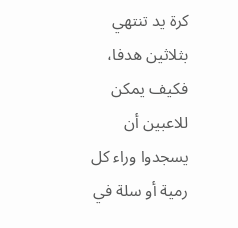كرة يد تنتهي بثلاثين هدفا، فكيف يمكن للاعبين أن يسجدوا وراء كل رمية أو سلة في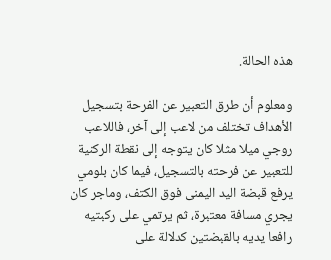هذه الحالة.

ومعلوم أن طرق التعبير عن الفرحة بتسجيل الأهداف تختلف من لاعب إلى آخر، فاللاعب روجي ميلا مثلا كان يتوجه إلى نقطة الركنية للتعبير عن فرحته بالتسجيل، فيما كان بلومي يرفع قبضة اليد اليمنى فوق الكتف، وماجر كان يجري مسافة معتبرة، ثم يرتمي على ركبتيه رافعا يديه بالقبضتين كدلالة على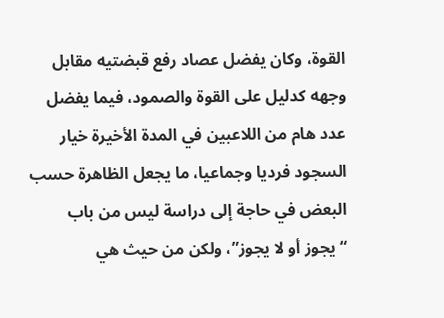القوة، وكان يفضل عصاد رفع قبضتيه مقابل وجهه كدليل على القوة والصمود، فيما يفضل عدد هام من اللاعبين في المدة الأخيرة خيار السجود فرديا وجماعيا، ما يجعل الظاهرة حسب البعض في حاجة إلى دراسة ليس من باب “يجوز أو لا يجوز”، ولكن من حيث هي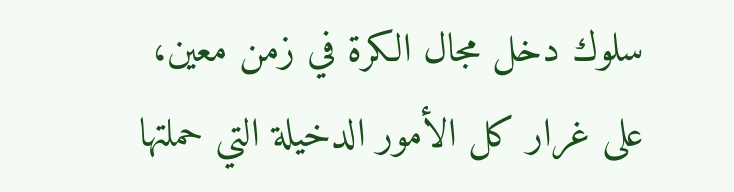سلوك دخل مجال الكرة في زمن معين، على غرار كل الأمور الدخيلة التي حملتها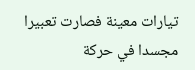تيارات معينة فصارت تعبيرا مجسدا في حركة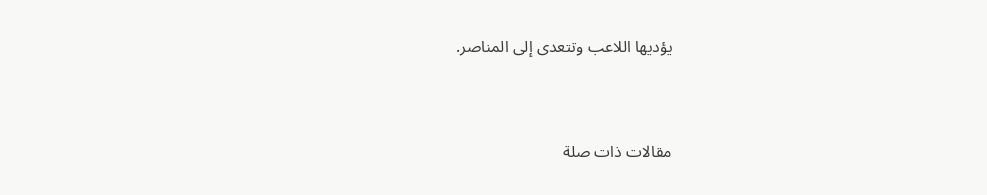يؤديها اللاعب وتتعدى إلى المناصر.



مقالات ذات صلة